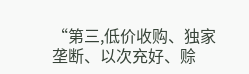“第三,低价收购、独家垄断、以次充好、赊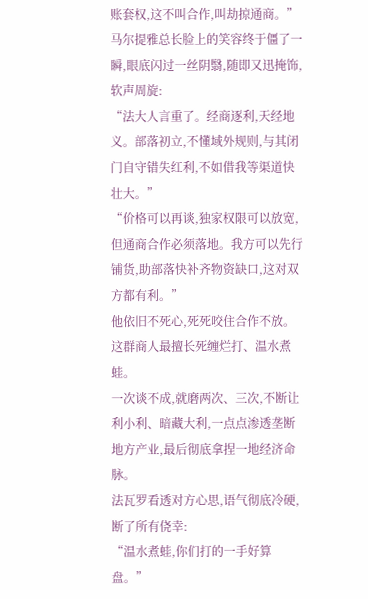账套权,这不叫合作,叫劫掠通商。”
马尔提雅总长脸上的笑容终于僵了一瞬,眼底闪过一丝阴翳,随即又迅掩饰,软声周旋:
“法大人言重了。经商逐利,天经地义。部落初立,不懂域外规则,与其闭门自守错失红利,不如借我等渠道快壮大。”
“价格可以再谈,独家权限可以放宽,但通商合作必须落地。我方可以先行铺货,助部落快补齐物资缺口,这对双方都有利。”
他依旧不死心,死死咬住合作不放。
这群商人最擅长死缠烂打、温水煮蛙。
一次谈不成,就磨两次、三次,不断让利小利、暗藏大利,一点点渗透垄断地方产业,最后彻底拿捏一地经济命脉。
法瓦罗看透对方心思,语气彻底冷硬,断了所有侥幸:
“温水煮蛙,你们打的一手好算盘。”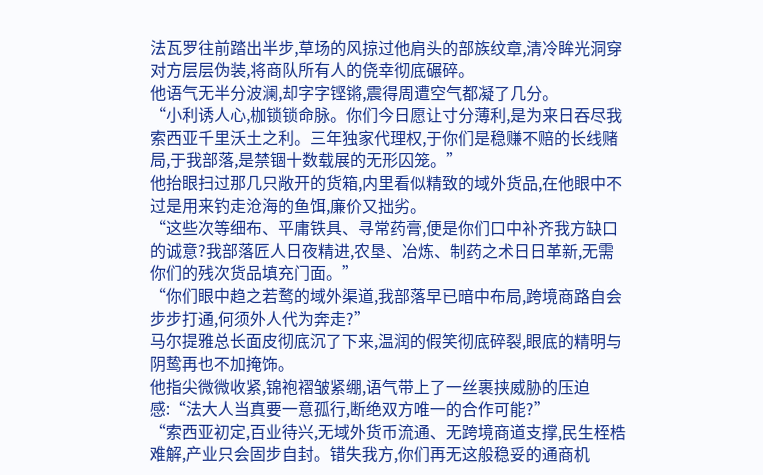法瓦罗往前踏出半步,草场的风掠过他肩头的部族纹章,清冷眸光洞穿对方层层伪装,将商队所有人的侥幸彻底碾碎。
他语气无半分波澜,却字字铿锵,震得周遭空气都凝了几分。
“小利诱人心,枷锁锁命脉。你们今日愿让寸分薄利,是为来日吞尽我索西亚千里沃土之利。三年独家代理权,于你们是稳赚不赔的长线赌局,于我部落,是禁锢十数载展的无形囚笼。”
他抬眼扫过那几只敞开的货箱,内里看似精致的域外货品,在他眼中不过是用来钓走沧海的鱼饵,廉价又拙劣。
“这些次等细布、平庸铁具、寻常药膏,便是你们口中补齐我方缺口的诚意?我部落匠人日夜精进,农垦、冶炼、制药之术日日革新,无需你们的残次货品填充门面。”
“你们眼中趋之若鹜的域外渠道,我部落早已暗中布局,跨境商路自会步步打通,何须外人代为奔走?”
马尔提雅总长面皮彻底沉了下来,温润的假笑彻底碎裂,眼底的精明与阴鸷再也不加掩饰。
他指尖微微收紧,锦袍褶皱紧绷,语气带上了一丝裹挟威胁的压迫感:“法大人当真要一意孤行,断绝双方唯一的合作可能?”
“索西亚初定,百业待兴,无域外货币流通、无跨境商道支撑,民生桎梏难解,产业只会固步自封。错失我方,你们再无这般稳妥的通商机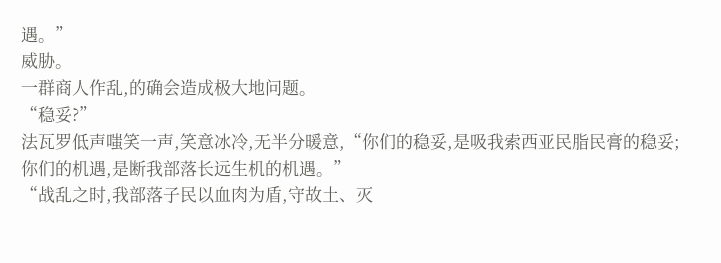遇。”
威胁。
一群商人作乱,的确会造成极大地问题。
“稳妥?”
法瓦罗低声嗤笑一声,笑意冰冷,无半分暖意,“你们的稳妥,是吸我索西亚民脂民膏的稳妥;你们的机遇,是断我部落长远生机的机遇。”
“战乱之时,我部落子民以血肉为盾,守故土、灭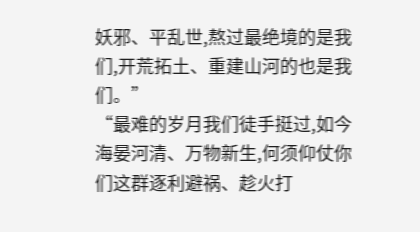妖邪、平乱世,熬过最绝境的是我们,开荒拓土、重建山河的也是我们。”
“最难的岁月我们徒手挺过,如今海晏河清、万物新生,何须仰仗你们这群逐利避祸、趁火打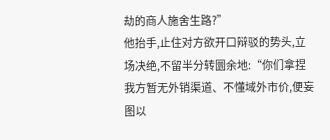劫的商人施舍生路?”
他抬手,止住对方欲开口辩驳的势头,立场决绝,不留半分转圜余地:“你们拿捏我方暂无外销渠道、不懂域外市价,便妄图以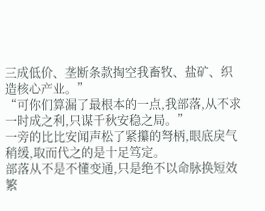三成低价、垄断条款掏空我畜牧、盐矿、织造核心产业。”
“可你们算漏了最根本的一点,我部落,从不求一时成之利,只谋千秋安稳之局。”
一旁的比比安闻声松了紧攥的弩柄,眼底戾气稍缓,取而代之的是十足笃定。
部落从不是不懂变通,只是绝不以命脉换短效繁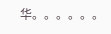华。。。。。。